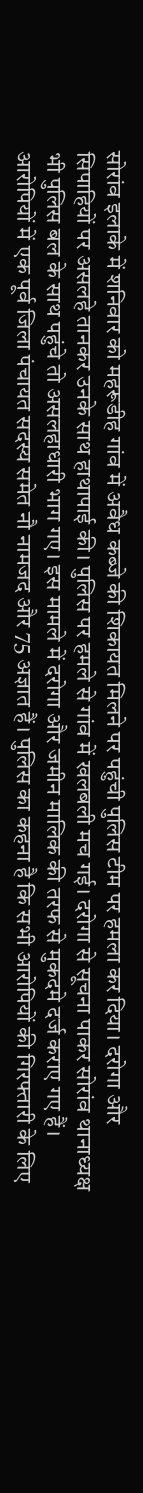सोरांव इलाके में शनिवार को महरूडीह गांव में अवैध कब्जे की शिकायत मिलने पर पहुंची पुलिस टीम पर हमला कर दिया। दरोगा और सिपाहियों पर असलहे तानकर उनके साथ हाथापाई की। पुलिस पर हमले से गांव में खलबली मच गई। दरोगा से सूचना पाकर सोरांव थानाध्यक्ष भी पुलिस बल के साथ पहुंचे तो असलहाधारी भाग गए। इस मामले में दरोगा और जमीन मालिक की तरफ से मुकदमे दर्ज कराए गए हैं। आरोपियों में एक पूर्व जिला पंचायत सदस्य समेत नौ नामजद और 75 अज्ञात हैं। पुलिस का कहना है कि सभी आरोपियों की गिरफ्तारी के लिए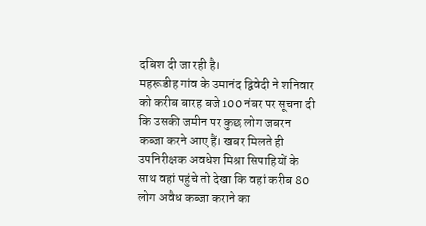दबिश दी जा रही है।
महरूडीह गांव के उमानंद द्विवेदी ने शनिवार को करीब बारह बजे 100 नंबर पर सूचना दी कि उसकी जमीन पर कुछ लोग जबरन कब्जा करने आए हैं। खबर मिलते ही उपनिरीक्षक अवधेश मिश्रा सिपाहियों के साथ वहां पहुंचे तो देखा कि वहां करीब 80 लोग अवैध कब्जा कराने का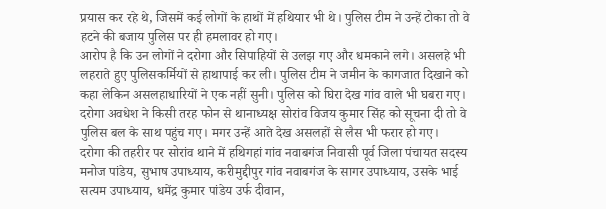प्रयास कर रहे थे, जिसमें कई लोगों के हाथों में हथियार भी थे। पुलिस टीम ने उन्हें टोका तो वे हटने की बजाय पुलिस पर ही हमलावर हो गए।
आरोप है कि उन लोगों ने दरोगा और सिपाहियों से उलझ गए और धमकाने लगे। असलहे भी लहराते हुए पुलिसकर्मियों से हाथापाई कर ली। पुलिस टीम ने जमीन के कागजात दिखाने को कहा लेकिन असलहाधारियों ने एक नहीं सुनी। पुलिस को घिरा देख गांव वाले भी घबरा गए। दरोगा अवधेश ने किसी तरह फोन से थानाध्यक्ष सोरांव विजय कुमार सिंह को सूचना दी तो वे पुलिस बल के साथ पहुंच गए। मगर उन्हें आते देख असलहों से लैस भी फरार हो गए।
दरोगा की तहरीर पर सोरांव थाने में हथिगहां गांव नवाबगंज निवासी पूर्व जिला पंचायत सदस्य मनोज पांडेय, सुभाष उपाध्याय, करीमुद्दीपुर गांव नवाबगंज के सागर उपाध्याय, उसके भाई सत्यम उपाध्याय, धमेंद्र कुमार पांडेय उर्फ दीवान,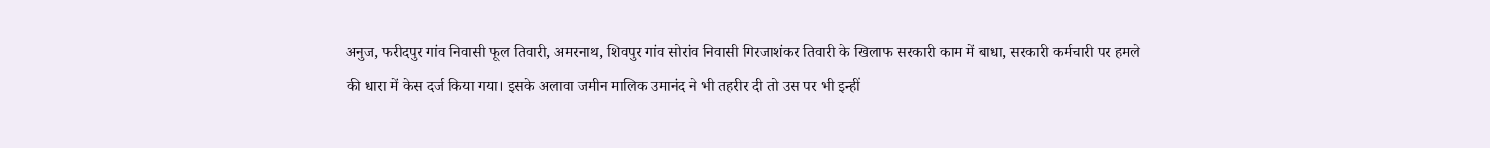अनुज, फरीदपुर गांव निवासी फूल तिवारी, अमरनाथ, शिवपुर गांव सोरांव निवासी गिरजाशंकर तिवारी के खिलाफ सरकारी काम में बाधा, सरकारी कर्मचारी पर हमले की धारा में केस दर्ज किया गया। इसके अलावा जमीन मालिक उमानंद ने भी तहरीर दी तो उस पर भी इन्हीं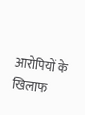आरोपियों के खिलाफ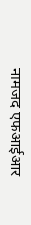नामजद एफआईआर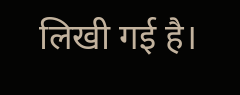लिखी गई है।